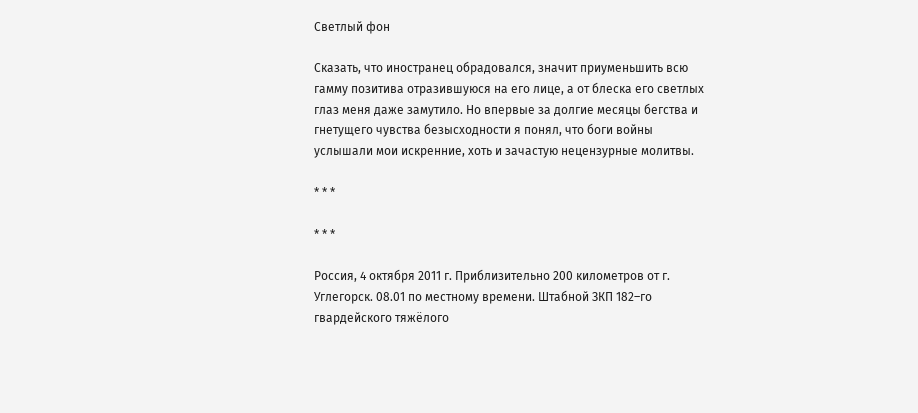Светлый фон

Сказать, что иностранец обрадовался, значит приуменьшить всю гамму позитива отразившуюся на его лице, а от блеска его светлых глаз меня даже замутило. Но впервые за долгие месяцы бегства и гнетущего чувства безысходности я понял, что боги войны услышали мои искренние, хоть и зачастую нецензурные молитвы.

* * *

* * *

Россия, 4 октября 2011 г. Приблизительно 200 километров от г. Углегорск. 08.01 по местному времени. Штабной ЗКП 182–го гвардейского тяжёлого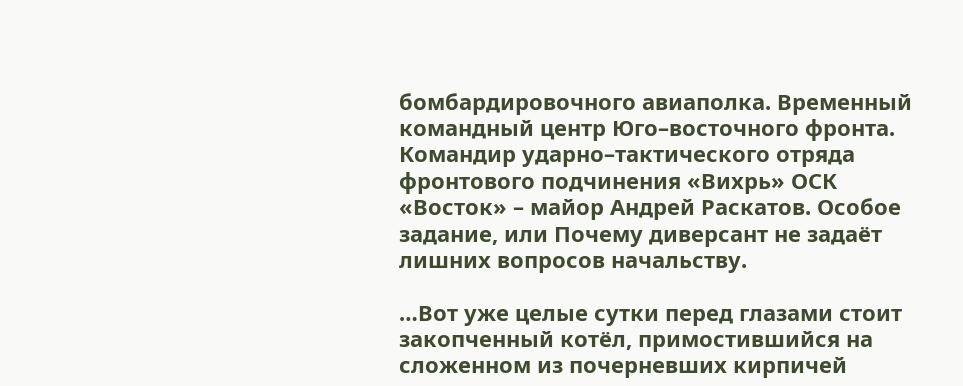бомбардировочного авиаполка. Временный командный центр Юго–восточного фронта. Командир ударно–тактического отряда фронтового подчинения «Вихрь» ОСК «Восток» – майор Андрей Раскатов. Особое задание, или Почему диверсант не задаёт лишних вопросов начальству.

…Вот уже целые сутки перед глазами стоит закопченный котёл, примостившийся на сложенном из почерневших кирпичей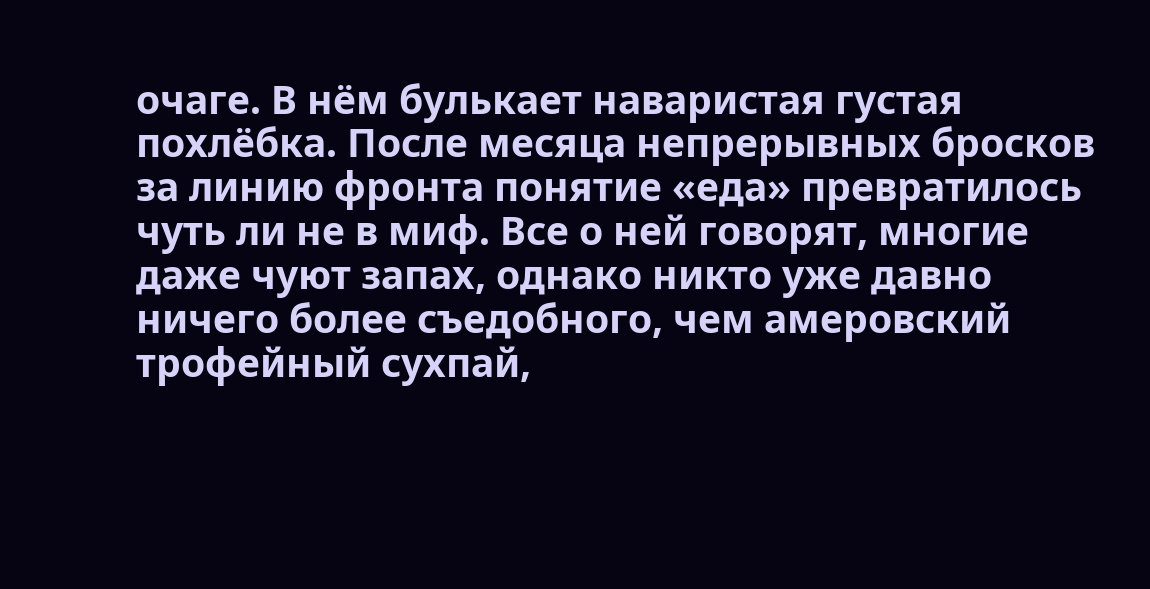очаге. В нём булькает наваристая густая похлёбка. После месяца непрерывных бросков за линию фронта понятие «еда» превратилось чуть ли не в миф. Все о ней говорят, многие даже чуют запах, однако никто уже давно ничего более съедобного, чем амеровский трофейный сухпай,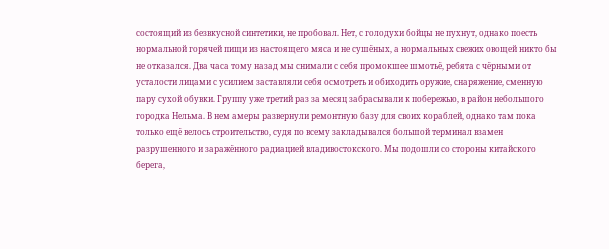состоящий из безвкусной синтетики, не пробовал. Нет, с голодухи бойцы не пухнут, однако поесть нормальной горячей пищи из настоящего мяса и не сушёных, а нормальных свежих овощей никто бы не отказался. Два часа тому назад мы снимали с себя промокшее шмотьё, ребята с чёрными от усталости лицами с усилием заставляли себя осмотреть и обиходить оружие, снаряжение, сменную пару сухой обувки. Группу уже третий раз за месяц забрасывали к побережью, в район небольшого городка Нельма. В нем амеры развернули ремонтную базу для своих кораблей, однако там пока только ещё велось строительство, судя по всему закладывался большой терминал взамен разрушенного и заражённого радиацией владивостокского. Мы подошли со стороны китайского берега,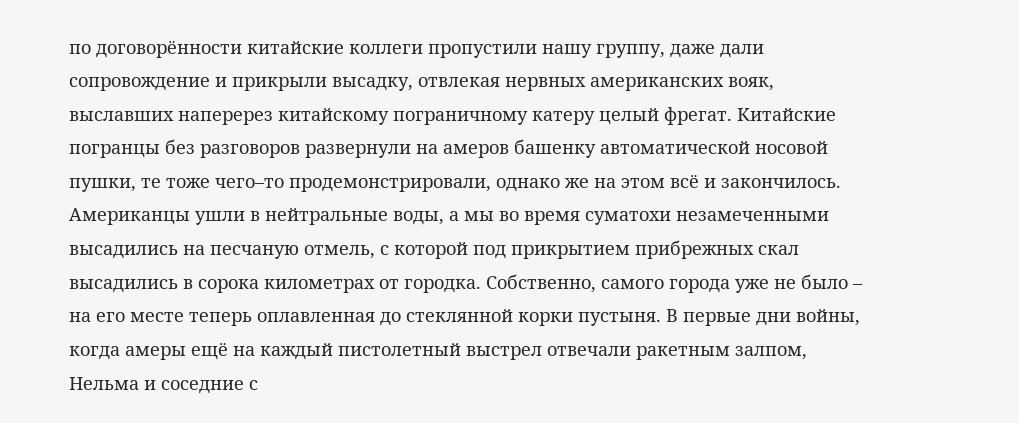по договорённости китайские коллеги пропустили нашу группу, даже дали сопровождение и прикрыли высадку, отвлекая нервных американских вояк, выславших наперерез китайскому пограничному катеру целый фрегат. Китайские погранцы без разговоров развернули на амеров башенку автоматической носовой пушки, те тоже чего–то продемонстрировали, однако же на этом всё и закончилось. Американцы ушли в нейтральные воды, а мы во время суматохи незамеченными высадились на песчаную отмель, с которой под прикрытием прибрежных скал высадились в сорока километрах от городка. Собственно, самого города уже не было – на его месте теперь оплавленная до стеклянной корки пустыня. В первые дни войны, когда амеры ещё на каждый пистолетный выстрел отвечали ракетным залпом, Нельма и соседние с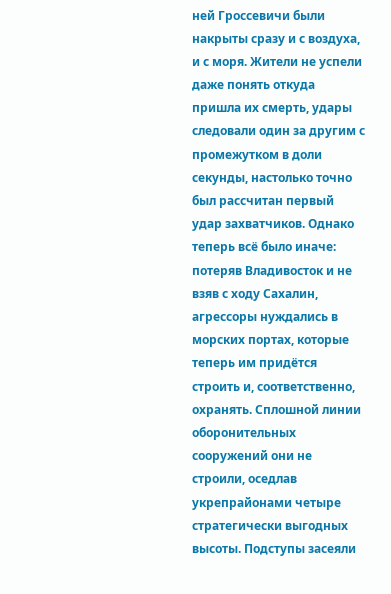ней Гроссевичи были накрыты сразу и с воздуха, и с моря. Жители не успели даже понять откуда пришла их смерть, удары следовали один за другим с промежутком в доли секунды, настолько точно был рассчитан первый удар захватчиков. Однако теперь всё было иначе: потеряв Владивосток и не взяв с ходу Сахалин, агрессоры нуждались в морских портах, которые теперь им придётся строить и, соответственно, охранять. Сплошной линии оборонительных сооружений они не строили, оседлав укрепрайонами четыре стратегически выгодных высоты. Подступы засеяли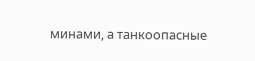минами, а танкоопасные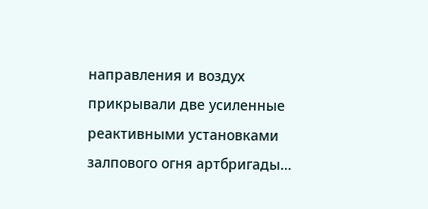направления и воздух прикрывали две усиленные реактивными установками залпового огня артбригады…